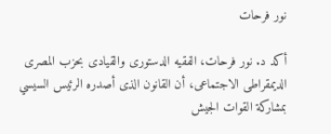نور فرحات

أكد د. نور فرحات، الفقيه الدستورى والقيادى بحزب المصرى الديمقراطى الاجتماعى، أن القانون الذى أصدره الرئيس السيسي بمشاركة القوات الجيش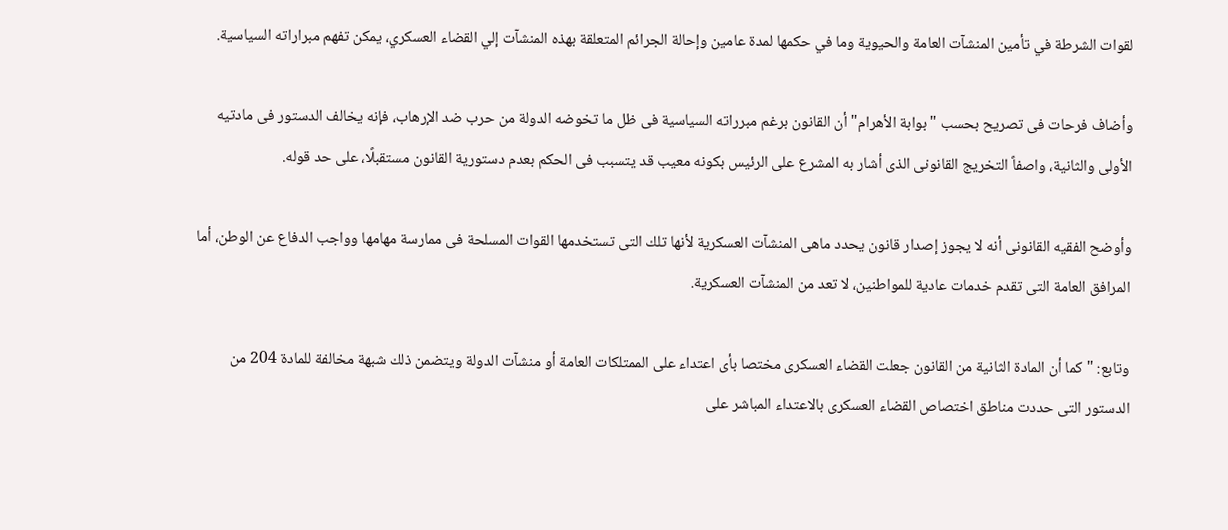لقوات الشرطة في تأمين المنشآت العامة والحيوية وما في حكمها لمدة عامين وإحالة الجرائم المتعلقة بهذه المنشآت إلي القضاء العسكري، يمكن تفهم مبراراته السياسية.

وأضاف فرحات فى تصريح بحسب "بوابة الأهرام" أن القانون برغم مبرراته السياسية فى ظل ما تخوضه الدولة من حرب ضد الإرهاب، فإنه يخالف الدستور فى مادتيه الأولى والثانية، واصفاً التخريج القانونى الذى أشار به المشرع على الرئيس بكونه معيب قد يتسبب فى الحكم بعدم دستورية القانون مستقبلًا، على حد قوله.

وأوضح الفقيه القانونى أنه لا يجوز إصدار قانون يحدد ماهى المنشآت العسكرية لأنها تلك التى تستخدمها القوات المسلحة فى ممارسة مهامها وواجب الدفاع عن الوطن، أما المرافق العامة التى تقدم خدمات عادية للمواطنين، لا تعد من المنشآت العسكرية.

وتابع: "كما أن المادة الثانية من القانون جعلت القضاء العسكرى مختصا بأى اعتداء على الممتلكات العامة أو منشآت الدولة ويتضمن ذلك شبهة مخالفة للمادة 204 من الدستور التى حددت مناطق اختصاص القضاء العسكرى بالاعتداء المباشر على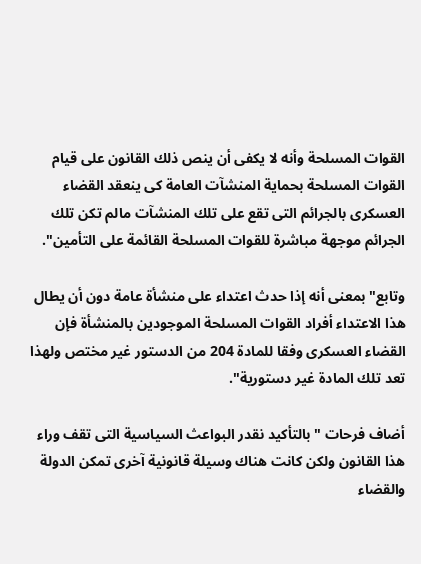القوات المسلحة وأنه لا يكفى أن ينص ذلك القانون على قيام القوات المسلحة بحماية المنشآت العامة كى ينعقد القضاء العسكرى بالجرائم التى تقع على تلك المنشآت مالم تكن تلك الجرائم موجهة مباشرة للقوات المسلحة القائمة على التأمين".

وتابع" بمعنى أنه إذا حدث اعتداء على منشأة عامة دون أن يطال هذا الاعتداء أفراد القوات المسلحة الموجودين بالمنشأة فإن القضاء العسكرى وفقا للمادة 204 من الدستور غير مختص ولهذا تعد تلك المادة غير دستورية".

أضاف فرحات "بالتأكيد نقدر البواعث السياسية التى تقف وراء هذا القانون ولكن كانت هناك وسيلة قانونية آخرى تمكن الدولة والقضاء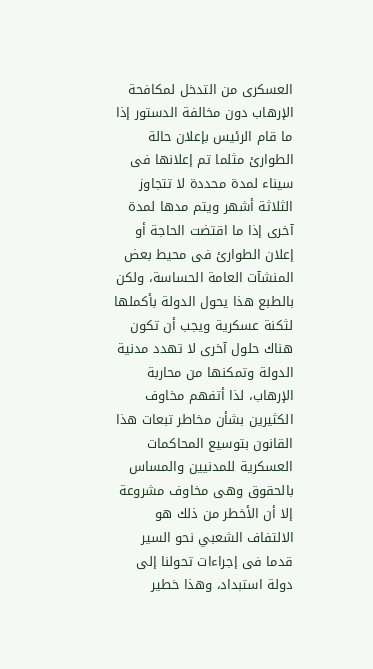العسكرى من التدخل لمكافحة الإرهاب دون مخالفة الدستور إذا ما قام الرئيس بإعلان حالة الطوارئ مثلما تم إعلانها فى سيناء لمدة محددة لا تتجاوز الثلاثة أشهر ويتم مدها لمدة آخرى إذا ما اقتضت الحاجة أو إعلان الطوارئ فى محيط بعض المنشآت العامة الحساسة، ولكن بالطبع هذا يحول الدولة بأكملها لثكنة عسكرية ويجب أن تكون هناك حلول آخرى لا تهدد مدنية الدولة وتمكنها من محاربة الإرهاب، لذا أتفهم مخاوف الكثيرين بشأن مخاطر تبعات هذا القانون بتوسيع المحاكمات العسكرية للمدنيين والمساس بالحقوق وهى مخاوف مشروعة إلا أن الأخطر من ذلك هو الالتفاف الشعبي نحو السير قدما فى إجراءات تحولنا إلى دولة استبداد، وهذا خطير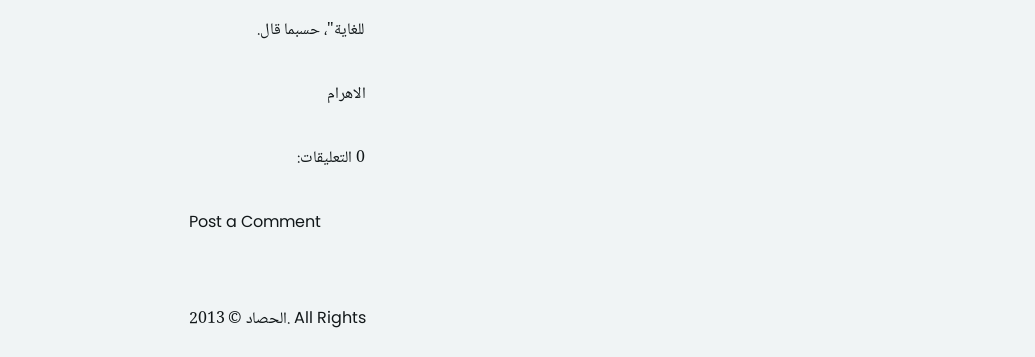للغاية"، حسبما قال.

الاهرام

0 التعليقات:

Post a Comment


الحصاد © 2013. All Rights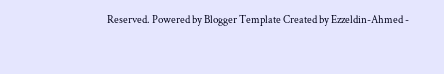Reserved. Powered by Blogger Template Created by Ezzeldin-Ahmed -